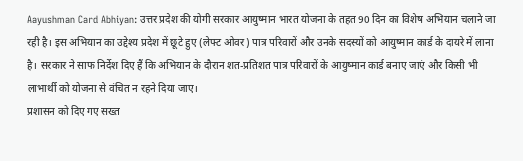Aayushman Card Abhiyan: उत्तर प्रदेश की योगी सरकार आयुष्मान भारत योजना के तहत 90 दिन का विशेष अभियान चलाने जा रही है। इस अभियान का उद्देश्य प्रदेश में छूटे हुए (लेफ्ट ओवर) पात्र परिवारों और उनके सदस्यों को आयुष्मान कार्ड के दायरे में लाना है। सरकार ने साफ निर्देश दिए हैं कि अभियान के दौरान शत-प्रतिशत पात्र परिवारों के आयुष्मान कार्ड बनाए जाएं और किसी भी लाभार्थी को योजना से वंचित न रहने दिया जाए।
प्रशासन को दिए गए सख्त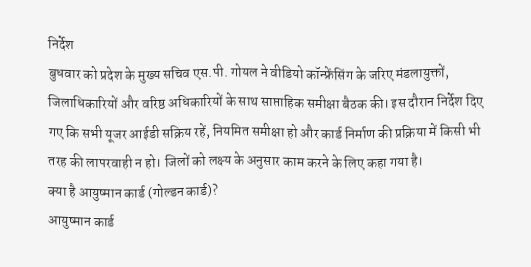निर्देश
बुधवार को प्रदेश के मुख्य सचिव एस.पी. गोयल ने वीडियो कॉन्फ्रेंसिंग के जरिए मंडलायुक्तों, जिलाधिकारियों और वरिष्ठ अधिकारियों के साथ साप्ताहिक समीक्षा बैठक की। इस दौरान निर्देश दिए गए कि सभी यूजर आईडी सक्रिय रहें, नियमित समीक्षा हो और कार्ड निर्माण की प्रक्रिया में किसी भी तरह की लापरवाही न हो। जिलों को लक्ष्य के अनुसार काम करने के लिए कहा गया है।
क्या है आयुष्मान कार्ड (गोल्डन कार्ड)?
आयुष्मान कार्ड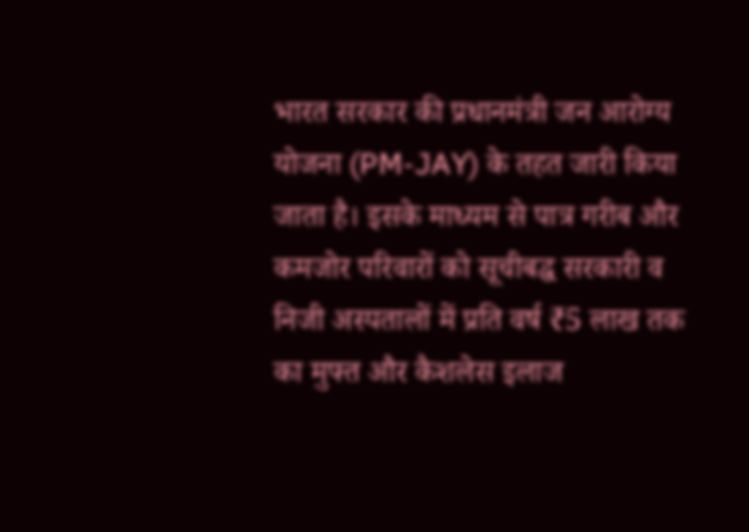भारत सरकार की प्रधानमंत्री जन आरोग्य योजना (PM-JAY) के तहत जारी किया जाता है। इसके माध्यम से पात्र गरीब और कमजोर परिवारों को सूचीबद्ध सरकारी व निजी अस्पतालों में प्रति वर्ष ₹5 लाख तक का मुफ्त और कैशलेस इलाज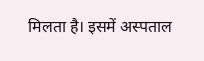मिलता है। इसमें अस्पताल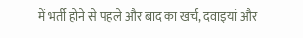में भर्ती होने से पहले और बाद का खर्च, दवाइयां और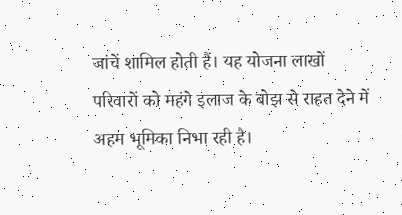जांचें शामिल होती हैं। यह योजना लाखों परिवारों को महंगे इलाज के बोझ से राहत देने में अहम भूमिका निभा रही है।